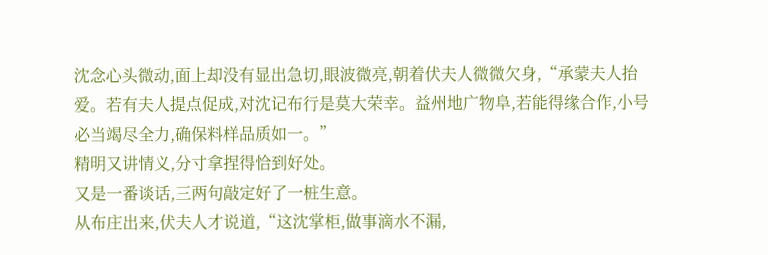沈念心头微动,面上却没有显出急切,眼波微亮,朝着伏夫人微微欠身,“承蒙夫人抬爱。若有夫人提点促成,对沈记布行是莫大荣幸。益州地广物阜,若能得缘合作,小号必当竭尽全力,确保料样品质如一。”
精明又讲情义,分寸拿捏得恰到好处。
又是一番谈话,三两句敲定好了一桩生意。
从布庄出来,伏夫人才说道,“这沈掌柜,做事滴水不漏,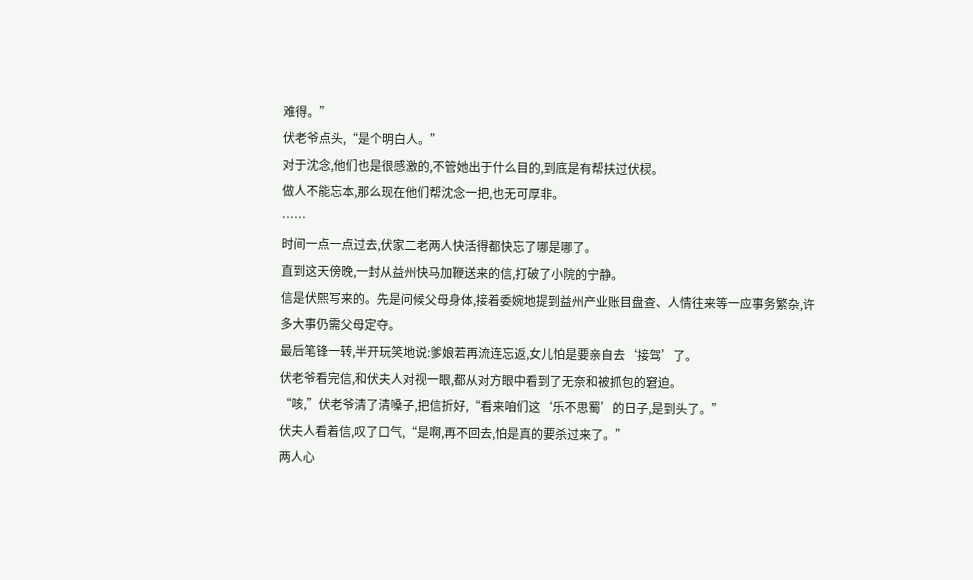难得。”
伏老爷点头,“是个明白人。”
对于沈念,他们也是很感激的,不管她出于什么目的,到底是有帮扶过伏棂。
做人不能忘本,那么现在他们帮沈念一把,也无可厚非。
……
时间一点一点过去,伏家二老两人快活得都快忘了哪是哪了。
直到这天傍晚,一封从益州快马加鞭送来的信,打破了小院的宁静。
信是伏熙写来的。先是问候父母身体,接着委婉地提到益州产业账目盘查、人情往来等一应事务繁杂,许多大事仍需父母定夺。
最后笔锋一转,半开玩笑地说:爹娘若再流连忘返,女儿怕是要亲自去‘接驾’了。
伏老爷看完信,和伏夫人对视一眼,都从对方眼中看到了无奈和被抓包的窘迫。
“咳,”伏老爷清了清嗓子,把信折好,“看来咱们这‘乐不思蜀’的日子,是到头了。”
伏夫人看着信,叹了口气,“是啊,再不回去,怕是真的要杀过来了。”
两人心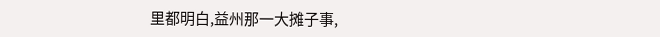里都明白,益州那一大摊子事,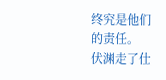终究是他们的责任。
伏渊走了仕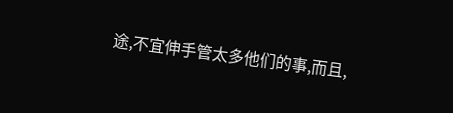途,不宜伸手管太多他们的事,而且,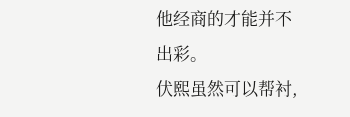他经商的才能并不出彩。
伏熙虽然可以帮衬,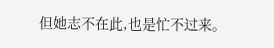但她志不在此,也是忙不过来。